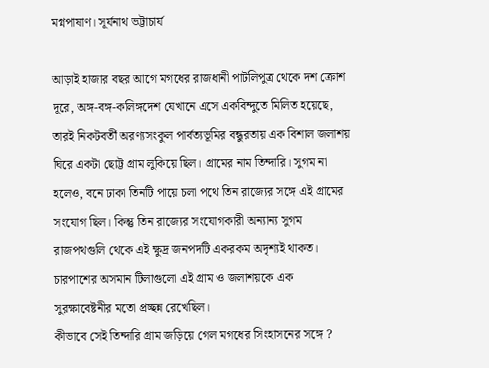মগ্নপাষাণ। সূর্যনাথ ভট্টাচার্য

আড়াই হাজার বছর আগে মগধের রাজধানী পাটলিপুত্র থেকে দশ ক্রোশ দূরে, অঙ্গ-বঙ্গ-কলিঙ্গদেশ যেখানে এসে একবিন্দুতে মিলিত হয়েছে, তারই নিকটবর্তী অরণ্যসংকুল পার্বত্যভূমির বন্ধুরতায় এক বিশাল জলাশয় ঘিরে একটা ছোট্ট গ্রাম লুকিয়ে ছিল। গ্রামের নাম তিন্দারি। সুগম না হলেও, বনে ঢাকা তিনটি পায়ে চলা পথে তিন রাজ্যের সঙ্গে এই গ্রামের সংযোগ ছিল। কিন্তু তিন রাজ্যের সংযোগকারী অন্যান্য সুগম রাজপথগুলি থেকে এই ক্ষুদ্র জনপদটি একরকম অদৃশ্যই থাকত। চারপাশের অসমান টিলাগুলো এই গ্রাম ও জলাশয়কে এক সুরক্ষাবেষ্টনীর মতো প্রচ্ছন্ন রেখেছিল।
কীভাবে সেই তিন্দারি গ্রাম জড়িয়ে গেল মগধের সিংহাসনের সঙ্গে ?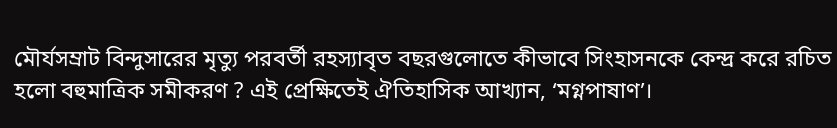মৌর্যসম্রাট বিন্দুসারের মৃত্যু পরবর্তী রহস্যাবৃত বছরগুলোতে কীভাবে সিংহাসনকে কেন্দ্র করে রচিত হলো বহুমাত্রিক সমীকরণ ? এই প্রেক্ষিতেই ঐতিহাসিক আখ্যান, ‘মগ্নপাষাণ’।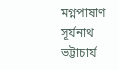মগ্নপাষাণ
সূর্যনাথ ভট্টাচার্য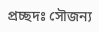প্রচ্ছদঃ সৌজন্য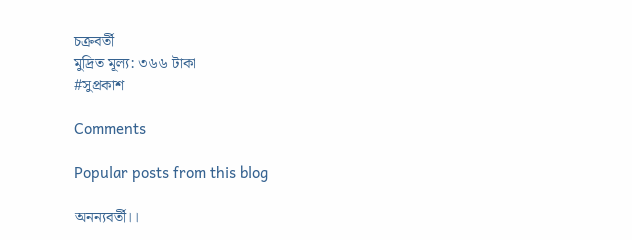চক্রবর্তী
মুদ্রিত মূল্য: ৩৬৬ টাকা
#সুপ্রকাশ

Comments

Popular posts from this blog

অনন্যবর্তী।।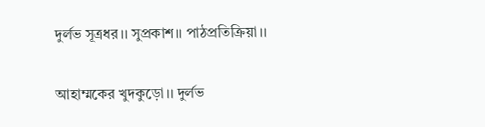দুর্লভ সূত্রধর।। সুপ্রকাশ।। পাঠপ্রতিক্রিয়া।।

আহাম্মকের খুদকুড়ো।। দুর্লভ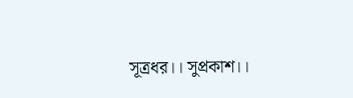সূত্রধর।। সুপ্রকাশ।।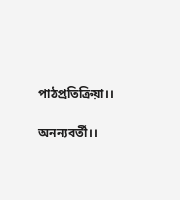পাঠপ্রতিক্রিয়া।।

অনন্যবর্তী।।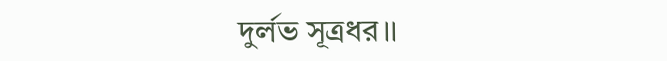দুর্লভ সূত্রধর।।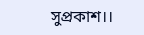সুপ্রকাশ।।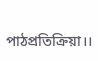পাঠপ্রতিক্রিয়া।।